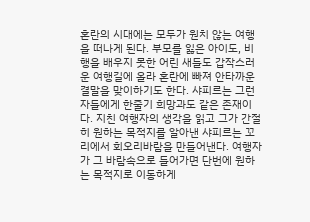혼란의 시대에는 모두가 원치 않는 여행을 떠나게 된다. 부모를 잃은 아이도, 비행을 배우지 못한 어린 새들도 갑작스러운 여행길에 올라 혼란에 빠져 안타까운 결말을 맞이하기도 한다. 샤피르는 그런 자들에게 한줄기 희망과도 같은 존재이다. 지친 여행자의 생각을 읽고 그가 간절히 원하는 목적지를 알아낸 샤피르는 꼬리에서 회오리바람을 만들어낸다. 여행자가 그 바람속으로 들어가면 단번에 원하는 목적지로 이동하게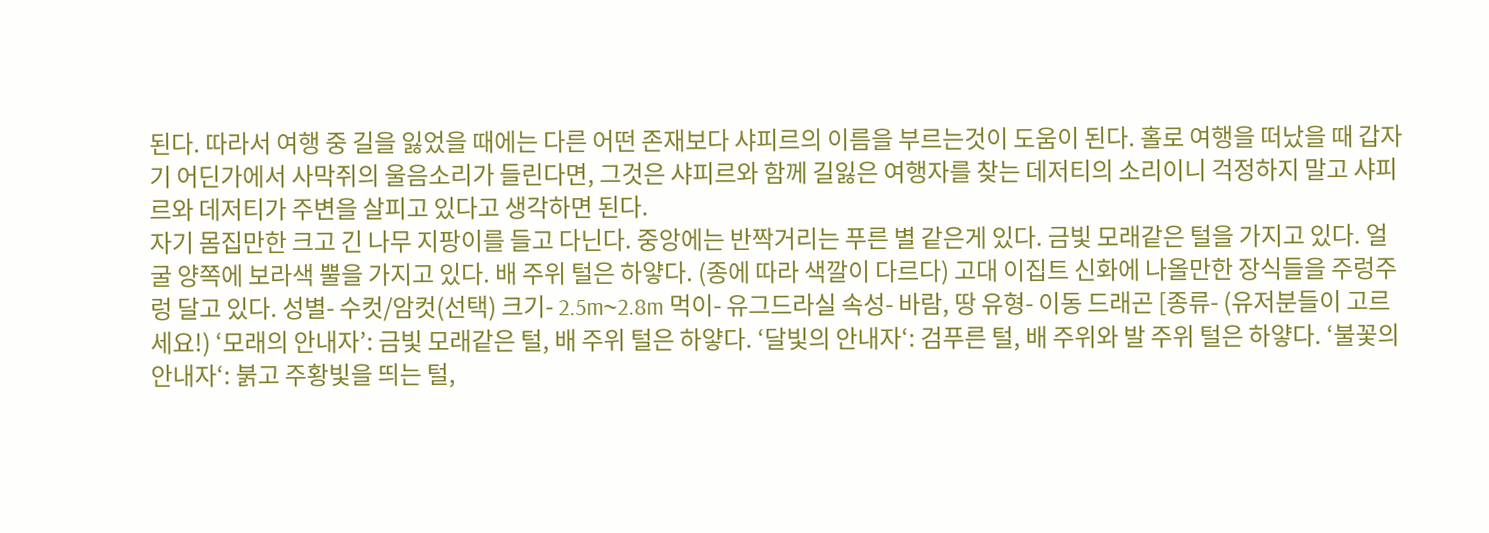된다. 따라서 여행 중 길을 잃었을 때에는 다른 어떤 존재보다 샤피르의 이름을 부르는것이 도움이 된다. 홀로 여행을 떠났을 때 갑자기 어딘가에서 사막쥐의 울음소리가 들린다면, 그것은 샤피르와 함께 길잃은 여행자를 찾는 데저티의 소리이니 걱정하지 말고 샤피르와 데저티가 주변을 살피고 있다고 생각하면 된다.
자기 몸집만한 크고 긴 나무 지팡이를 들고 다닌다. 중앙에는 반짝거리는 푸른 별 같은게 있다. 금빛 모래같은 털을 가지고 있다. 얼굴 양쪽에 보라색 뿔을 가지고 있다. 배 주위 털은 하얗다. (종에 따라 색깔이 다르다) 고대 이집트 신화에 나올만한 장식들을 주렁주렁 달고 있다. 성별- 수컷/암컷(선택) 크기- 2.5m~2.8m 먹이- 유그드라실 속성- 바람, 땅 유형- 이동 드래곤 [종류- (유저분들이 고르세요!) ‘모래의 안내자’: 금빛 모래같은 털, 배 주위 털은 하얗다. ‘달빛의 안내자‘: 검푸른 털, 배 주위와 발 주위 털은 하얗다. ‘불꽃의 안내자‘: 붉고 주황빛을 띄는 털,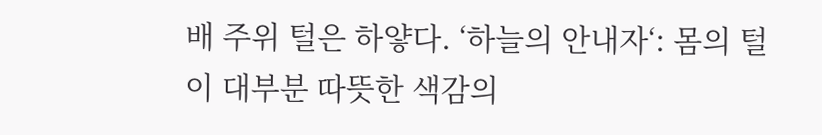배 주위 털은 하얗다. ‘하늘의 안내자‘: 몸의 털이 대부분 따뜻한 색감의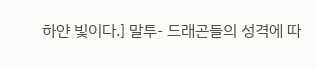하얀 빛이다.] 말투- 드래곤들의 성격에 따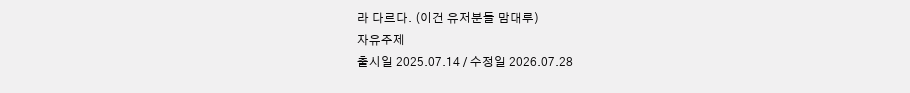라 다르다. (이건 유저분들 맘대루)
자유주제
출시일 2025.07.14 / 수정일 2026.07.28